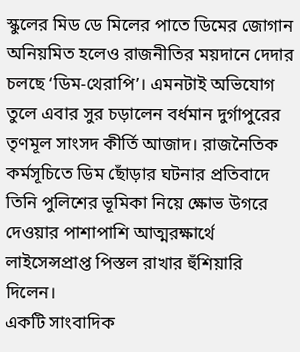স্কুলের মিড ডে মিলের পাতে ডিমের জোগান অনিয়মিত হলেও রাজনীতির ময়দানে দেদার চলছে ‘ডিম-থেরাপি’। এমনটাই অভিযোগ তুলে এবার সুর চড়ালেন বর্ধমান দুর্গাপুরের তৃণমূল সাংসদ কীর্তি আজাদ। রাজনৈতিক কর্মসূচিতে ডিম ছোঁড়ার ঘটনার প্রতিবাদে তিনি পুলিশের ভূমিকা নিয়ে ক্ষোভ উগরে দেওয়ার পাশাপাশি আত্মরক্ষার্থে লাইসেন্সপ্রাপ্ত পিস্তল রাখার হুঁশিয়ারি দিলেন।
একটি সাংবাদিক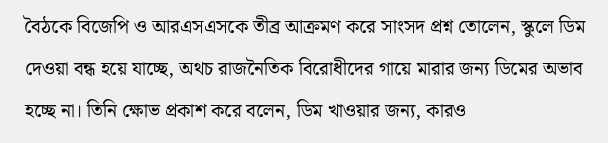বৈঠকে বিজেপি ও আরএসএসকে তীব্র আক্রমণ করে সাংসদ প্রশ্ন তোলেন, স্কুলে ডিম দেওয়া বন্ধ হয়ে যাচ্ছে, অথচ রাজনৈতিক বিরোধীদের গায়ে মারার জন্য ডিমের অভাব হচ্ছে না। তিনি ক্ষোভ প্রকাশ করে বলেন, ডিম খাওয়ার জন্য, কারও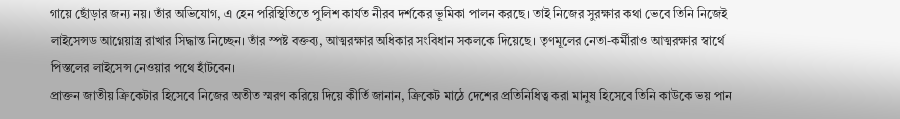গায়ে ছোঁড়ার জন্য নয়। তাঁর অভিযোগ, এ হেন পরিস্থিতিতে পুলিশ কার্যত নীরব দর্শকের ভূমিকা পালন করছে। তাই নিজের সুরক্ষার কথা ভেবে তিনি নিজেই লাইসেন্সড আগ্নেয়াস্ত্র রাখার সিদ্ধান্ত নিচ্ছেন। তাঁর স্পষ্ট বক্তব্য, আত্মরক্ষার অধিকার সংবিধান সকলকে দিয়েছে। তৃণমূলের নেতা-কর্মীরাও আত্মরক্ষার স্বার্থে পিস্তলের লাইসেন্স নেওয়ার পথে হাঁটবেন।
প্রাক্তন জাতীয় ক্রিকেটার হিসেবে নিজের অতীত স্মরণ করিয়ে দিয়ে কীর্তি জানান, ক্রিকেট মাঠে দেশের প্রতিনিধিত্ব করা মানুষ হিসেবে তিনি কাউকে ভয় পান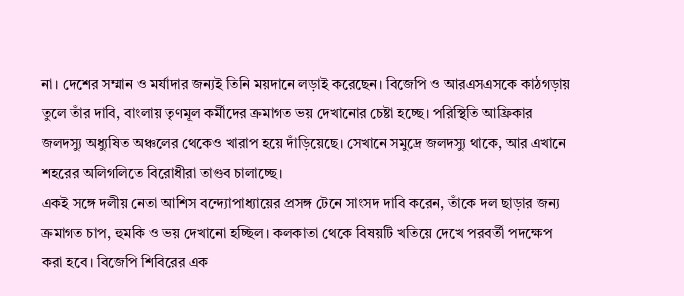না। দেশের সম্মান ও মর্যাদার জন্যই তিনি ময়দানে লড়াই করেছেন। বিজেপি ও আরএসএসকে কাঠগড়ায় তুলে তাঁর দাবি, বাংলায় তৃণমূল কর্মীদের ক্রমাগত ভয় দেখানোর চেষ্টা হচ্ছে। পরিস্থিতি আফ্রিকার জলদস্যু অধ্যুষিত অঞ্চলের থেকেও খারাপ হয়ে দাঁড়িয়েছে। সেখানে সমুদ্রে জলদস্যু থাকে, আর এখানে শহরের অলিগলিতে বিরোধীরা তাণ্ডব চালাচ্ছে।
একই সঙ্গে দলীয় নেতা আশিস বন্দ্যোপাধ্যায়ের প্রসঙ্গ টেনে সাংসদ দাবি করেন, তাঁকে দল ছাড়ার জন্য ক্রমাগত চাপ, হুমকি ও ভয় দেখানো হচ্ছিল। কলকাতা থেকে বিষয়টি খতিয়ে দেখে পরবর্তী পদক্ষেপ করা হবে। বিজেপি শিবিরের এক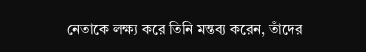নেতাকে লক্ষ্য করে তিনি মন্তব্য করেন, তাঁদের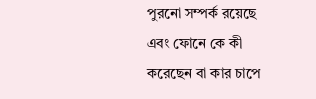পুরনো সম্পর্ক রয়েছে এবং ফোনে কে কী করেছেন বা কার চাপে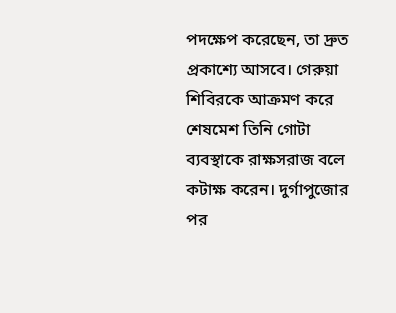পদক্ষেপ করেছেন, তা দ্রুত প্রকাশ্যে আসবে। গেরুয়া শিবিরকে আক্রমণ করে শেষমেশ তিনি গোটা ব্যবস্থাকে রাক্ষসরাজ বলে কটাক্ষ করেন। দুর্গাপুজোর পর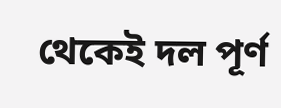থেকেই দল পূর্ণ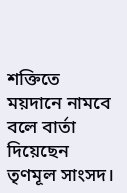শক্তিতে ময়দানে নামবে বলে বার্তা দিয়েছেন তৃণমূল সাংসদ।